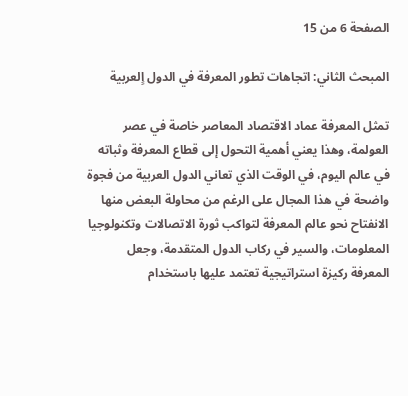الصفحة 6 من 15

المبحث الثاني: اتجاهات تطور المعرفة في الدول اٍلعربية

تمثل المعرفة عماد الاقتصاد المعاصر خاصة في عصر العولمة، وهذا يعني أهمية التحول إلى قطاع المعرفة وثباته في عالم اليوم، في الوقت الذي تعاني الدول العربية من فجوة واضحة في هذا المجال على الرغم من محاولة البعض منها الانفتاح نحو عالم المعرفة لتواكب ثورة الاتصالات وتكنولوجيا المعلومات، والسير في ركاب الدول المتقدمة، وجعل المعرفة ركيزة استراتيجية تعتمد عليها باستخدام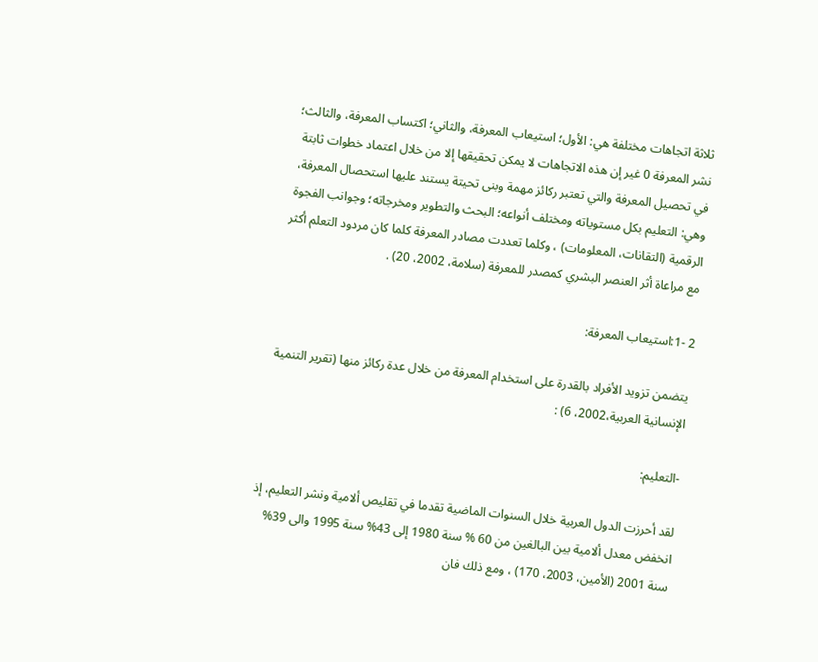ثلاثة اتجاهات مختلفة هي: الأول؛ استيعاب المعرفة، والثاني؛ اكتساب المعرفة، والثالث؛ نشر المعرفة 0 غير إن هذه الاتجاهات لا يمكن تحقيقها إلا من خلال اعتماد خطوات ثابتة في تحصيل المعرفة والتي تعتبر ركائز مهمة وبنى تحيتة يستند عليها استحصال المعرفة، وهي: التعليم بكل مستوياته ومختلف أنواعه؛ البحث والتطوير ومخرجاته؛ وجوانب الفجوة الرقمية (التقانات، المعلومات) ، وكلما تعددت مصادر المعرفة كلما كان مردود التعلم أكثر مع مراعاة أثر العنصر البشري كمصدر للمعرفة (سلامة، 2002، 20) .

2 -1:استيعاب المعرفة:

يتضمن تزويد الأفراد بالقدرة على استخدام المعرفة من خلال عدة ركائز منها (تقرير التنمية الإنسانية العربية،2002، 6) :

-التعليم:

لقد أحرزت الدول العربية خلال السنوات الماضية تقدما في تقليص ألامية ونشر التعليم، إذ انخفض معدل ألامية بين البالغين من 60 % سنة 1980 إلى 43% سنة 1995 والى 39% سنة 2001 (الأمين، 2003، 170) ، ومع ذلك فان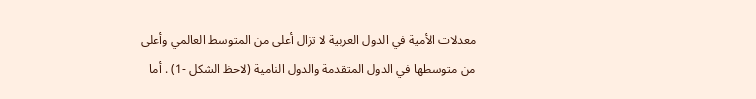معدلات الأمية في الدول العربية لا تزال أعلى من المتوسط العالمي وأعلى من متوسطها في الدول المتقدمة والدول النامية (لاحظ الشكل -1) . أما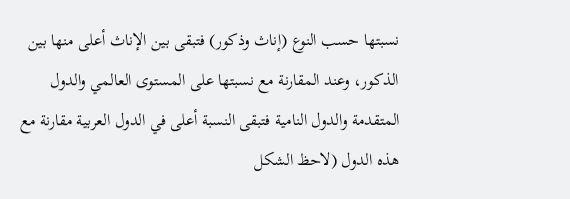نسبتها حسب النوع (إناث وذكور) فتبقى بين الإناث أعلى منها بين الذكور، وعند المقارنة مع نسبتها على المستوى العالمي والدول المتقدمة والدول النامية فتبقى النسبة أعلى في الدول العربية مقارنة مع هذه الدول (لاحظ الشكل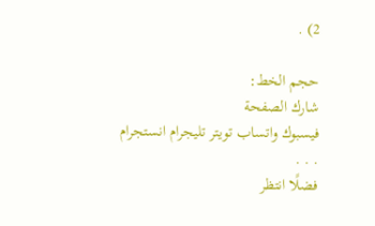2) .

حجم الخط:
شارك الصفحة
فيسبوك واتساب تويتر تليجرام انستجرام
. . .
فضلًا انتظر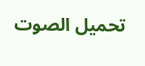تحميل الصوت